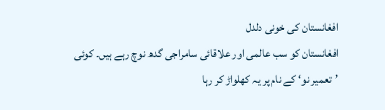افغانستان کی خونی دلدل
افغانستان کو سب عالمی اور علاقائی سامراجی گدھ نوچ رہے ہیں۔ کوئی ’تعمیر نو‘ کے نام پر یہ کھلواڑ کر رہا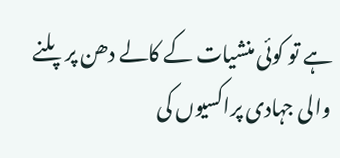ہے تو کوئی منشیات کے کالے دھن پر پلنے والی جہادی پراکسیوں کی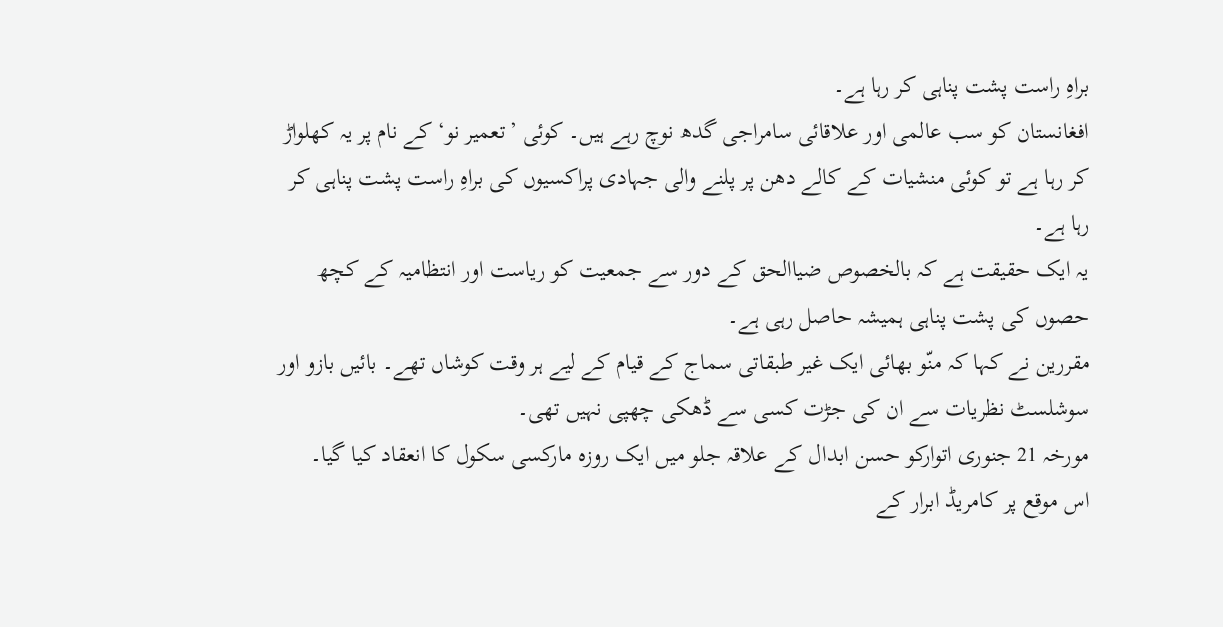براہِ راست پشت پناہی کر رہا ہے۔
افغانستان کو سب عالمی اور علاقائی سامراجی گدھ نوچ رہے ہیں۔ کوئی ’تعمیر نو‘ کے نام پر یہ کھلواڑ کر رہا ہے تو کوئی منشیات کے کالے دھن پر پلنے والی جہادی پراکسیوں کی براہِ راست پشت پناہی کر رہا ہے۔
یہ ایک حقیقت ہے کہ بالخصوص ضیاالحق کے دور سے جمعیت کو ریاست اور انتظامیہ کے کچھ حصوں کی پشت پناہی ہمیشہ حاصل رہی ہے۔
مقررین نے کہا کہ منّو بھائی ایک غیر طبقاتی سماج کے قیام کے لیے ہر وقت کوشاں تھے۔ بائیں بازو اور سوشلسٹ نظریات سے ان کی جڑت کسی سے ڈھکی چھپی نہیں تھی۔
مورخہ 21 جنوری اتوارکو حسن ابدال کے علاقہ جلو میں ایک روزہ مارکسی سکول کا انعقاد کیا گیا۔
اس موقع پر کامریڈ ابرار کے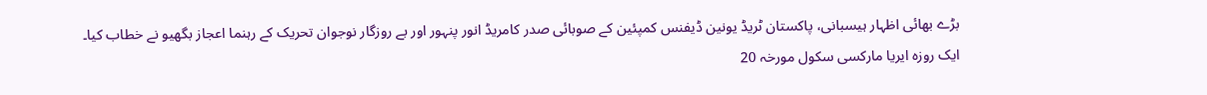بڑے بھائی اظہار ہیسبانی، پاکستان ٹریڈ یونین ڈیفنس کمپئین کے صوبائی صدر کامریڈ انور پنہور اور بے روزگار نوجوان تحریک کے رہنما اعجاز بگھیو نے خطاب کیا۔
ایک روزہ ایریا مارکسی سکول مورخہ 20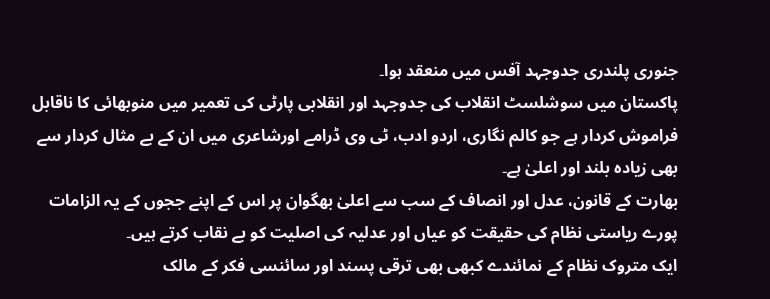جنوری پلندری جدوجہد آفس میں منعقد ہوا۔
پاکستان میں سوشلسٹ انقلاب کی جدوجہد اور انقلابی پارٹی کی تعمیر میں منوبھائی کا ناقابل فراموش کردار ہے جو کالم نگاری، اردو ادب، ٹی وی ڈرامے اورشاعری میں ان کے بے مثال کردار سے بھی زیادہ بلند اور اعلیٰ ہے۔
بھارت کے قانون، عدل اور انصاف کے سب سے اعلیٰ بھگوان پر اس کے اپنے ججوں کے یہ الزامات پورے ریاستی نظام کی حقیقت کو عیاں اور عدلیہ کی اصلیت کو بے نقاب کرتے ہیں۔
ایک متروک نظام کے نمائندے کبھی بھی ترقی پسند اور سائنسی فکر کے مالک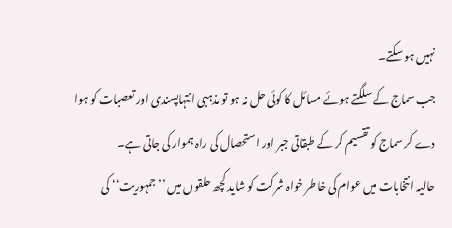نہیں ہو سکتے۔
جب سماج کے سلگتے ہوئے مسائل کا کوئی حل نہ ہو تو مذہبی انتہاپسندی اور تعصبات کو ہوا دے کر سماج کو تقسیم کر کے طبقاتی جبر اور استحصال کی راہ ہموار کی جاتی ہے۔
حالیہ انتخابات میں عوام کی خاطر خواہ شرکت کو شاید کچھ حلقوں میں ’’جمہوریت‘‘ کی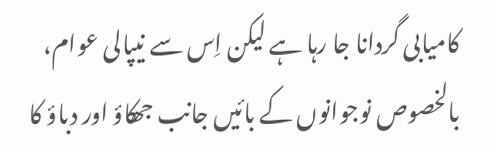کامیابی گردانا جا رہا ہے لیکن اِس سے نیپالی عوام، بالخصوص نوجوانوں کے بائیں جانب جھکاؤ اور دباؤ کا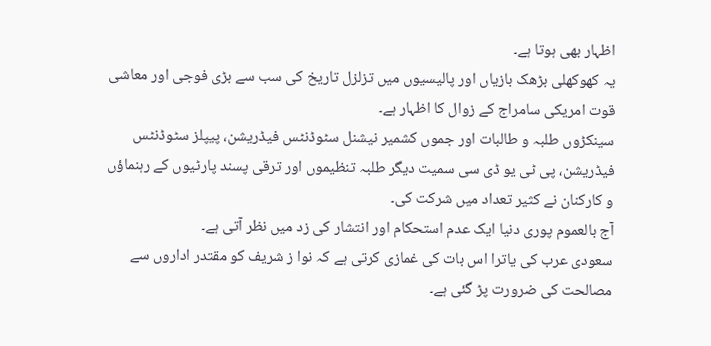اظہار بھی ہوتا ہے۔
یہ کھوکھلی بڑھک بازیاں اور پالیسیوں میں تزلزل تاریخ کی سب سے بڑی فوجی اور معاشی قوت امریکی سامراج کے زوال کا اظہار ہے۔
سینکڑوں طلبہ و طالبات اور جموں کشمیر نیشنل سٹوڈنٹس فیڈریشن، پیپلز سٹوڈنٹس فیڈریشن، پی ٹی یو ڈی سی سمیت دیگر طلبہ تنظیموں اور ترقی پسند پارٹیوں کے رہنماؤں و کارکنان نے کثیر تعداد میں شرکت کی۔
آج بالعموم پوری دنیا ایک عدم استحکام اور انتشار کی زد میں نظر آتی ہے۔
سعودی عرب کی یاترا اس بات کی غمازی کرتی ہے کہ نوا ز شریف کو مقتدر اداروں سے مصالحت کی ضرورت پڑ گئی ہے۔